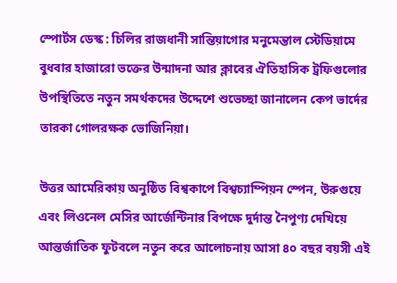স্পোর্টস ডেস্ক : চিলির রাজধানী সান্তিয়াগোর মনুমেন্তাল স্টেডিয়ামে বুধবার হাজারো ভক্তের উন্মাদনা আর ক্লাবের ঐতিহাসিক ট্রফিগুলোর উপস্থিতিতে নতুন সমর্থকদের উদ্দেশে শুভেচ্ছা জানালেন কেপ ভার্দের তারকা গোলরক্ষক ভোজিনিয়া।

উত্তর আমেরিকায় অনুষ্ঠিত বিশ্বকাপে বিশ্বচ্যাম্পিয়ন স্পেন, উরুগুয়ে এবং লিওনেল মেসির আর্জেন্টিনার বিপক্ষে দুর্দান্ত নৈপুণ্য দেখিয়ে আন্তর্জাতিক ফুটবলে নতুন করে আলোচনায় আসা ৪০ বছর বয়সী এই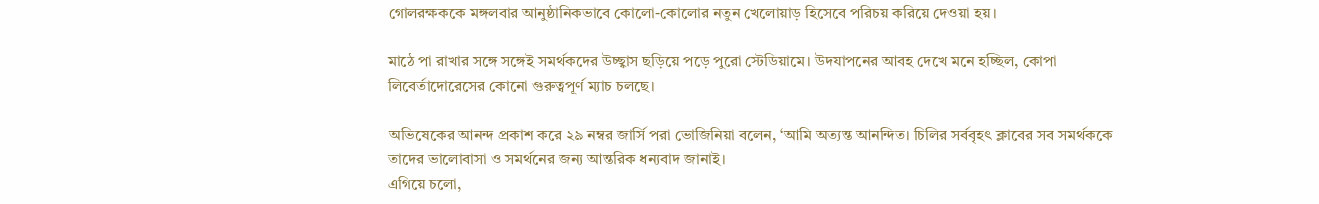গোলরক্ষককে মঙ্গলবার আনুষ্ঠানিকভাবে কোলো-কোলোর নতুন খেলোয়াড় হিসেবে পরিচয় করিয়ে দেওয়া হয়।

মাঠে পা রাখার সঙ্গে সঙ্গেই সমর্থকদের উচ্ছ্বাস ছড়িয়ে পড়ে পুরো স্টেডিয়ামে। উদযাপনের আবহ দেখে মনে হচ্ছিল, কোপা লিবের্তাদোরেসের কোনো গুরুত্বপূর্ণ ম্যাচ চলছে।

অভিষেকের আনন্দ প্রকাশ করে ২৯ নম্বর জার্সি পরা ভোজিনিয়া বলেন, ‘আমি অত্যন্ত আনন্দিত। চিলির সর্ববৃহৎ ক্লাবের সব সমর্থককে তাদের ভালোবাসা ও সমর্থনের জন্য আন্তরিক ধন্যবাদ জানাই।
এগিয়ে চলো,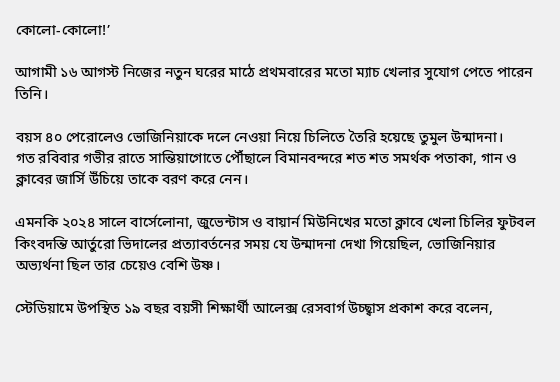কোলো-কোলো!’

আগামী ১৬ আগস্ট নিজের নতুন ঘরের মাঠে প্রথমবারের মতো ম্যাচ খেলার সুযোগ পেতে পারেন তিনি।

বয়স ৪০ পেরোলেও ভোজিনিয়াকে দলে নেওয়া নিয়ে চিলিতে তৈরি হয়েছে তুমুল উন্মাদনা।
গত রবিবার গভীর রাতে সান্তিয়াগোতে পৌঁছালে বিমানবন্দরে শত শত সমর্থক পতাকা, গান ও ক্লাবের জার্সি উঁচিয়ে তাকে বরণ করে নেন।

এমনকি ২০২৪ সালে বার্সেলোনা, জুভেন্টাস ও বায়ার্ন মিউনিখের মতো ক্লাবে খেলা চিলির ফুটবল কিংবদন্তি আর্তুরো ভিদালের প্রত্যাবর্তনের সময় যে উন্মাদনা দেখা গিয়েছিল, ভোজিনিয়ার অভ্যর্থনা ছিল তার চেয়েও বেশি উষ্ণ।

স্টেডিয়ামে উপস্থিত ১৯ বছর বয়সী শিক্ষার্থী আলেক্স রেসবার্গ উচ্ছ্বাস প্রকাশ করে বলেন,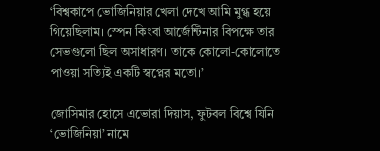‘বিশ্বকাপে ভোজিনিয়ার খেলা দেখে আমি মুগ্ধ হয়ে গিয়েছিলাম। স্পেন কিংবা আর্জেন্টিনার বিপক্ষে তার সেভগুলো ছিল অসাধারণ। তাকে কোলো-কোলোতে পাওয়া সত্যিই একটি স্বপ্নের মতো।’

জোসিমার হোসে এভোরা দিয়াস, ফুটবল বিশ্বে যিনি ‘ভোজিনিয়া’ নামে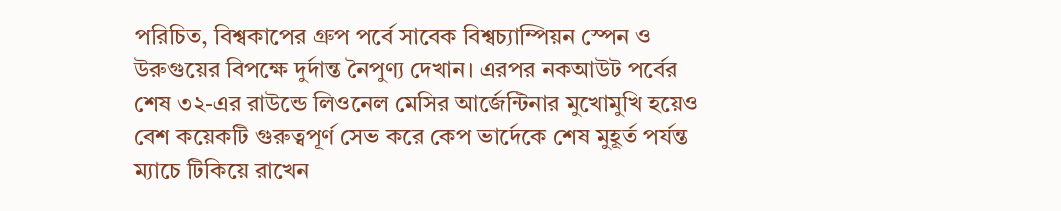পরিচিত, বিশ্বকাপের গ্রুপ পর্বে সাবেক বিশ্বচ্যাম্পিয়ন স্পেন ও উরুগুয়ের বিপক্ষে দুর্দান্ত নৈপুণ্য দেখান। এরপর নকআউট পর্বের শেষ ৩২-এর রাউন্ডে লিওনেল মেসির আর্জেন্টিনার মুখোমুখি হয়েও বেশ কয়েকটি গুরুত্বপূর্ণ সেভ করে কেপ ভার্দেকে শেষ মুহূর্ত পর্যন্ত ম্যাচে টিকিয়ে রাখেন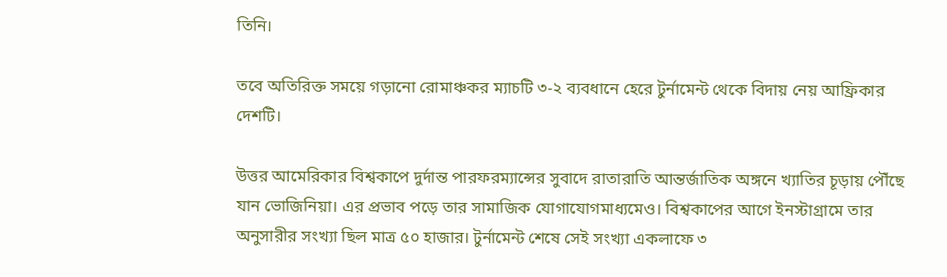তিনি।

তবে অতিরিক্ত সময়ে গড়ানো রোমাঞ্চকর ম্যাচটি ৩-২ ব্যবধানে হেরে টুর্নামেন্ট থেকে বিদায় নেয় আফ্রিকার দেশটি।

উত্তর আমেরিকার বিশ্বকাপে দুর্দান্ত পারফরম্যান্সের সুবাদে রাতারাতি আন্তর্জাতিক অঙ্গনে খ্যাতির চূড়ায় পৌঁছে যান ভোজিনিয়া। এর প্রভাব পড়ে তার সামাজিক যোগাযোগমাধ্যমেও। বিশ্বকাপের আগে ইনস্টাগ্রামে তার অনুসারীর সংখ্যা ছিল মাত্র ৫০ হাজার। টুর্নামেন্ট শেষে সেই সংখ্যা একলাফে ৩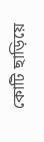কোটি ছাড়িয়ে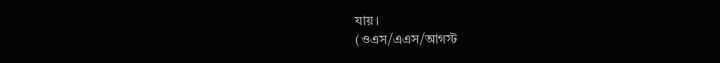যায়।
(ওএস/এএস/আগস্ট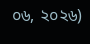০৬, ২০২৬)